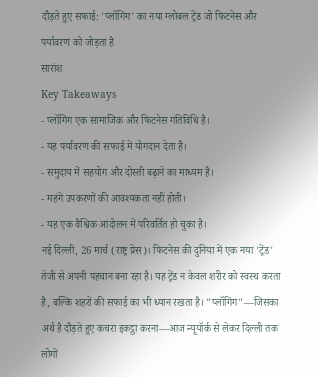दौड़ते हुए सफाई: 'प्लॉगिंग' का नया ग्लोबल ट्रेंड जो फिटनेस और पर्यावरण को जोड़ता है
सारांश
Key Takeaways
- प्लॉगिंग एक सामाजिक और फिटनेस गतिविधि है।
- यह पर्यावरण की सफाई में योगदान देता है।
- समुदाय में सहयोग और दोस्ती बढ़ाने का माध्यम है।
- महंगे उपकरणों की आवश्यकता नहीं होती।
- यह एक वैश्विक आंदोलन में परिवर्तित हो चुका है।
नई दिल्ली, 26 मार्च (राष्ट्र प्रेस)। फिटनेस की दुनिया में एक नया 'ट्रेंड' तेजी से अपनी पहचान बना रहा है। यह ट्रेंड न केवल शरीर को स्वस्थ करता है, बल्कि शहरों की सफाई का भी ध्यान रखता है। "प्लॉगिंग"—जिसका अर्थ है दौड़ते हुए कचरा इकट्ठा करना—आज न्यूयॉर्क से लेकर दिल्ली तक लोगों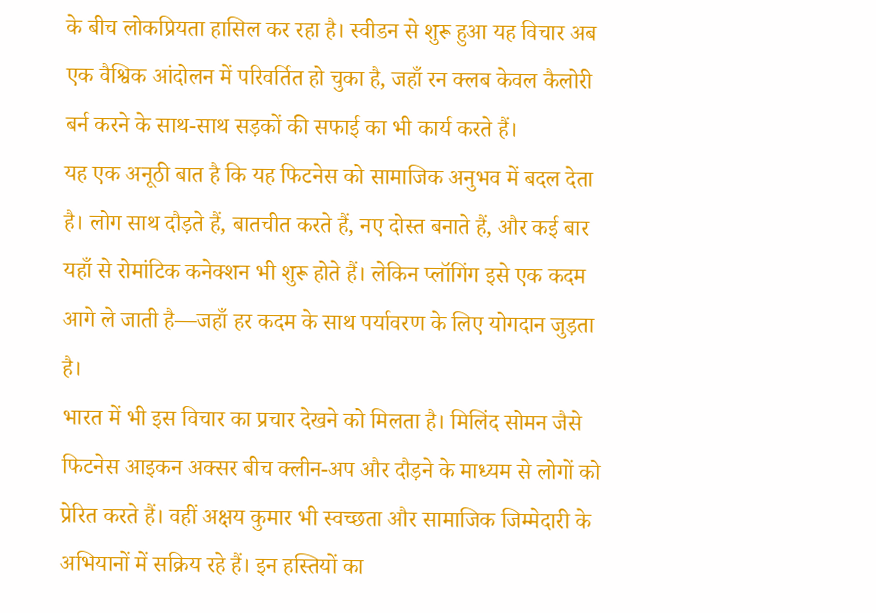के बीच लोकप्रियता हासिल कर रहा है। स्वीडन से शुरू हुआ यह विचार अब एक वैश्विक आंदोलन में परिवर्तित हो चुका है, जहाँ रन क्लब केवल कैलोरी बर्न करने के साथ-साथ सड़कों की सफाई का भी कार्य करते हैं।
यह एक अनूठी बात है कि यह फिटनेस को सामाजिक अनुभव में बदल देता है। लोग साथ दौड़ते हैं, बातचीत करते हैं, नए दोस्त बनाते हैं, और कई बार यहाँ से रोमांटिक कनेक्शन भी शुरू होते हैं। लेकिन प्लॉगिंग इसे एक कदम आगे ले जाती है—जहाँ हर कदम के साथ पर्यावरण के लिए योगदान जुड़ता है।
भारत में भी इस विचार का प्रचार देखने को मिलता है। मिलिंद सोमन जैसे फिटनेस आइकन अक्सर बीच क्लीन-अप और दौड़ने के माध्यम से लोगों को प्रेरित करते हैं। वहीं अक्षय कुमार भी स्वच्छता और सामाजिक जिम्मेदारी के अभियानों में सक्रिय रहे हैं। इन हस्तियों का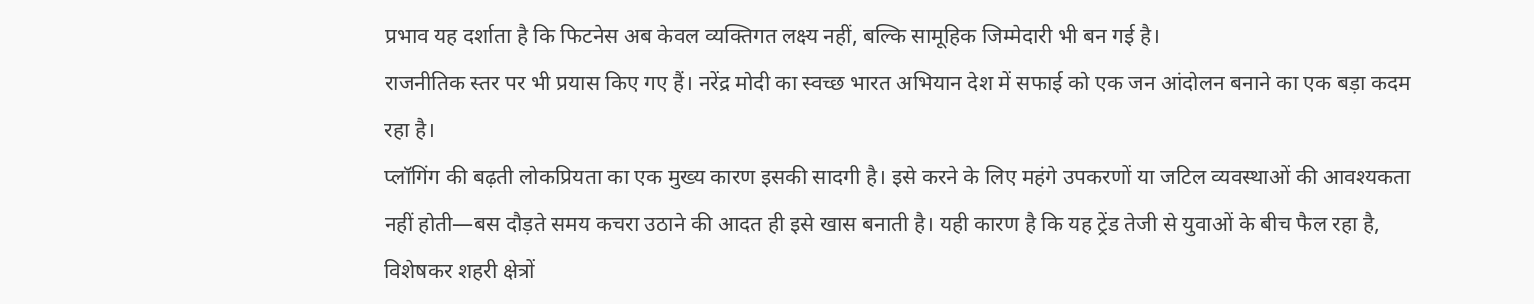प्रभाव यह दर्शाता है कि फिटनेस अब केवल व्यक्तिगत लक्ष्य नहीं, बल्कि सामूहिक जिम्मेदारी भी बन गई है।
राजनीतिक स्तर पर भी प्रयास किए गए हैं। नरेंद्र मोदी का स्वच्छ भारत अभियान देश में सफाई को एक जन आंदोलन बनाने का एक बड़ा कदम रहा है।
प्लॉगिंग की बढ़ती लोकप्रियता का एक मुख्य कारण इसकी सादगी है। इसे करने के लिए महंगे उपकरणों या जटिल व्यवस्थाओं की आवश्यकता नहीं होती—बस दौड़ते समय कचरा उठाने की आदत ही इसे खास बनाती है। यही कारण है कि यह ट्रेंड तेजी से युवाओं के बीच फैल रहा है, विशेषकर शहरी क्षेत्रों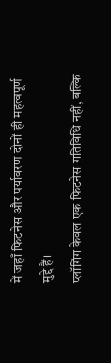में जहाँ फिटनेस और पर्यावरण दोनों ही महत्वपूर्ण मुद्दे हैं।
प्लॉगिंग केवल एक फिटनेस गतिविधि नहीं, बल्कि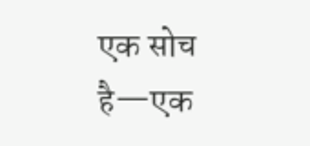एक सोच है—एक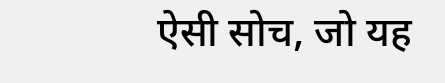ऐसी सोच, जो यह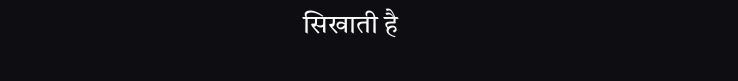सिखाती है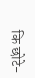कि छोटे-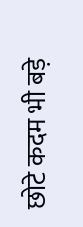छोटे कदम भी बड़े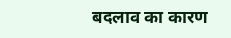बदलाव का कारण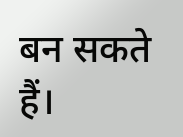बन सकते हैं।